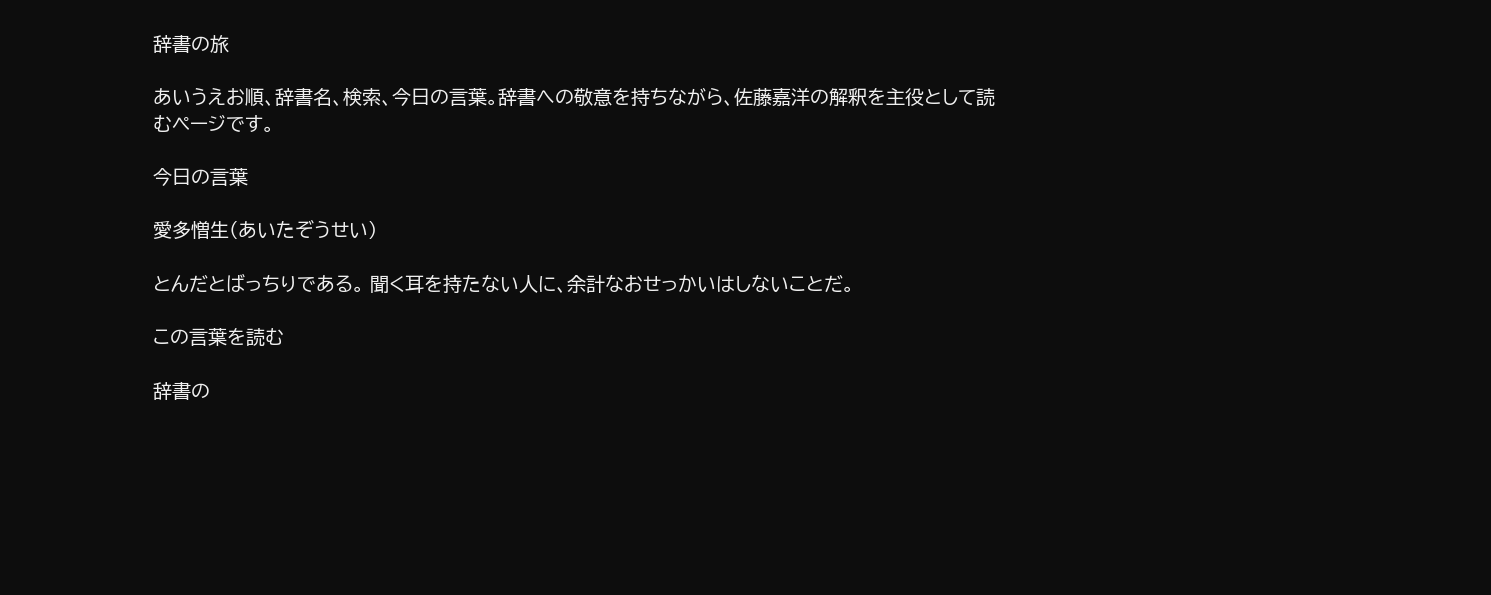辞書の旅

あいうえお順、辞書名、検索、今日の言葉。辞書への敬意を持ちながら、佐藤嘉洋の解釈を主役として読むページです。

今日の言葉

愛多憎生(あいたぞうせい)

とんだとばっちりである。 聞く耳を持たない人に、余計なおせっかいはしないことだ。

この言葉を読む

辞書の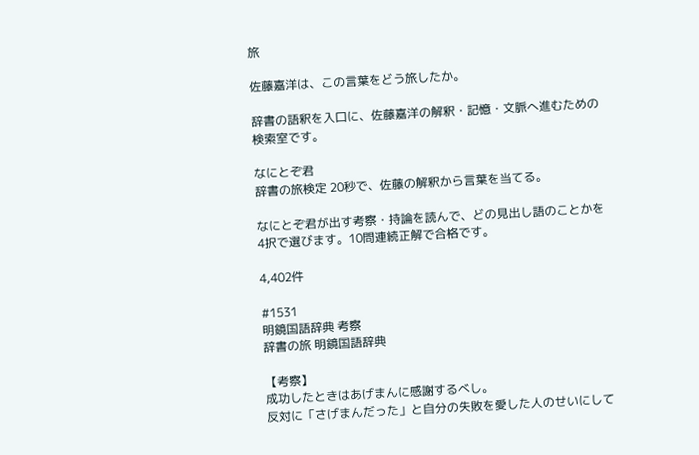旅

佐藤嘉洋は、この言葉をどう旅したか。

辞書の語釈を入口に、佐藤嘉洋の解釈・記憶・文脈へ進むための検索室です。

なにとぞ君
辞書の旅検定 20秒で、佐藤の解釈から言葉を当てる。

なにとぞ君が出す考察・持論を読んで、どの見出し語のことかを4択で選びます。10問連続正解で合格です。

4,402件

#1531
明鏡国語辞典 考察
辞書の旅 明鏡国語辞典

【考察】
成功したときはあげまんに感謝するべし。
反対に「さげまんだった」と自分の失敗を愛した人のせいにして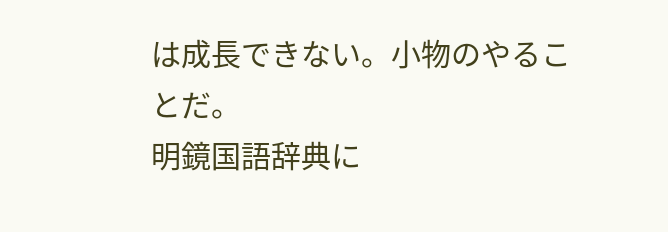は成長できない。小物のやることだ。
明鏡国語辞典に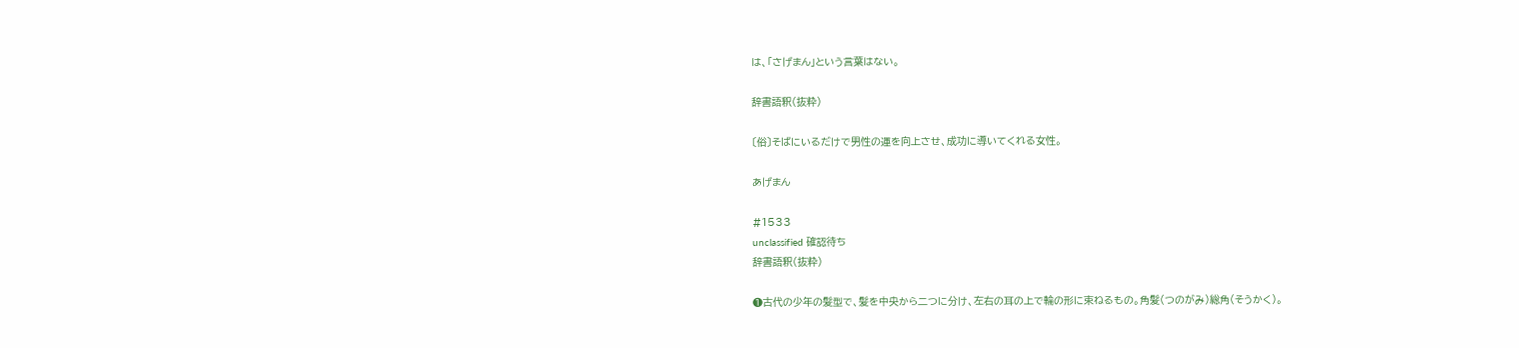は、「さげまん」という言葉はない。

辞書語釈(抜粋)

〔俗〕そばにいるだけで男性の運を向上させ、成功に導いてくれる女性。

あげまん

#1533
unclassified 確認待ち
辞書語釈(抜粋)

❶古代の少年の髪型で、髪を中央から二つに分け、左右の耳の上で輪の形に束ねるもの。角髪(つのがみ)総角(そうかく)。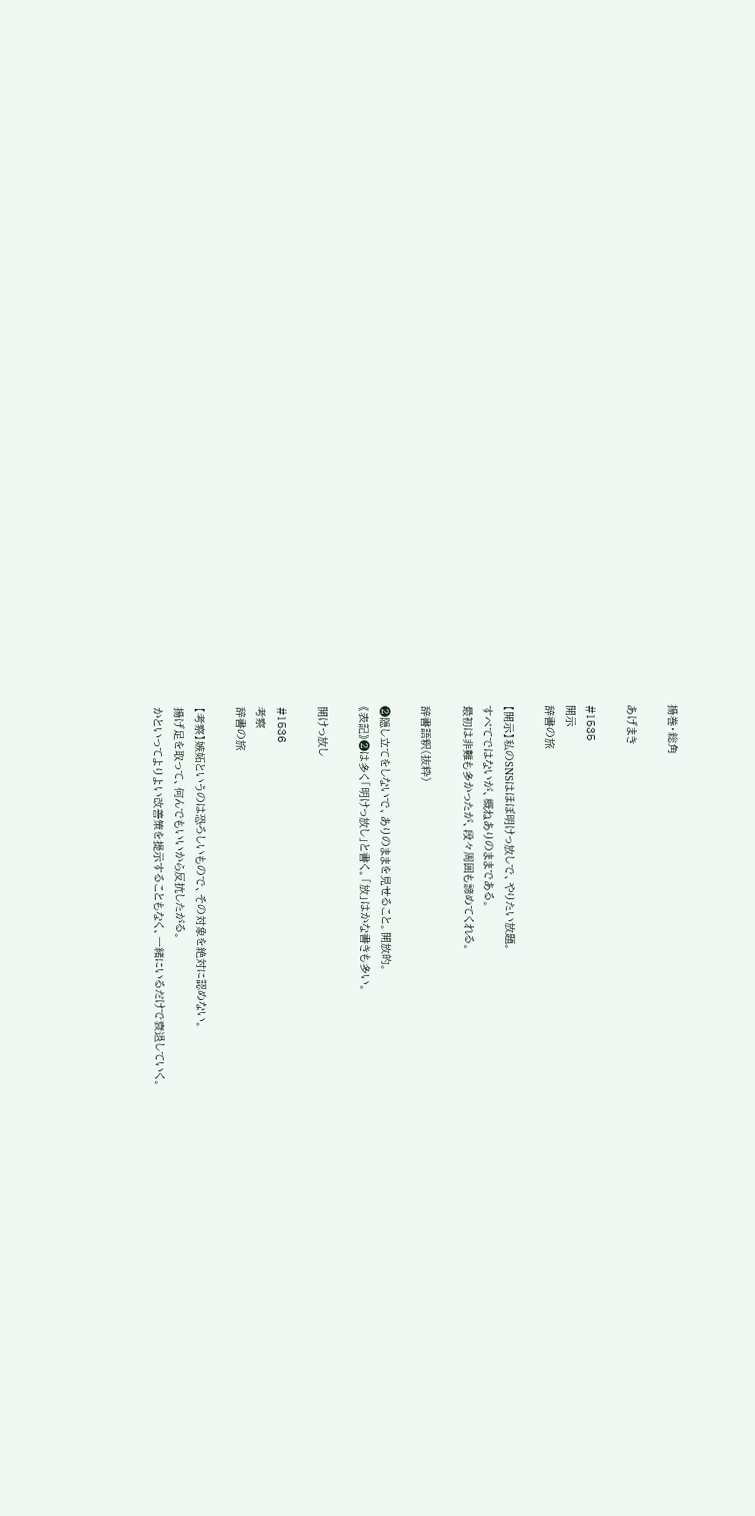揚巻・総角

あげまき

#1535
開示
辞書の旅

【開示】私のSNSはほぼ明けっ放しで、やりたい放題。
すべてではないが、概ねありのままである。
最初は非難も多かったが、段々周囲も諦めてくれる。

辞書語釈(抜粋)

❷隠し立てをしないで、ありのままを見せること。開放的。
《表記》❷は多く「明けっ放し」と書く。「放」はかな書きも多い。

開けっ放し

#1536
考察
辞書の旅

【考察】嫉妬というのは恐ろしいもので、その対象を絶対に認めない。
揚げ足を取って、何んでもいいから反抗したがる。
かといってよりよい改善策を提示することもなく、一緒にいるだけで衰退していく。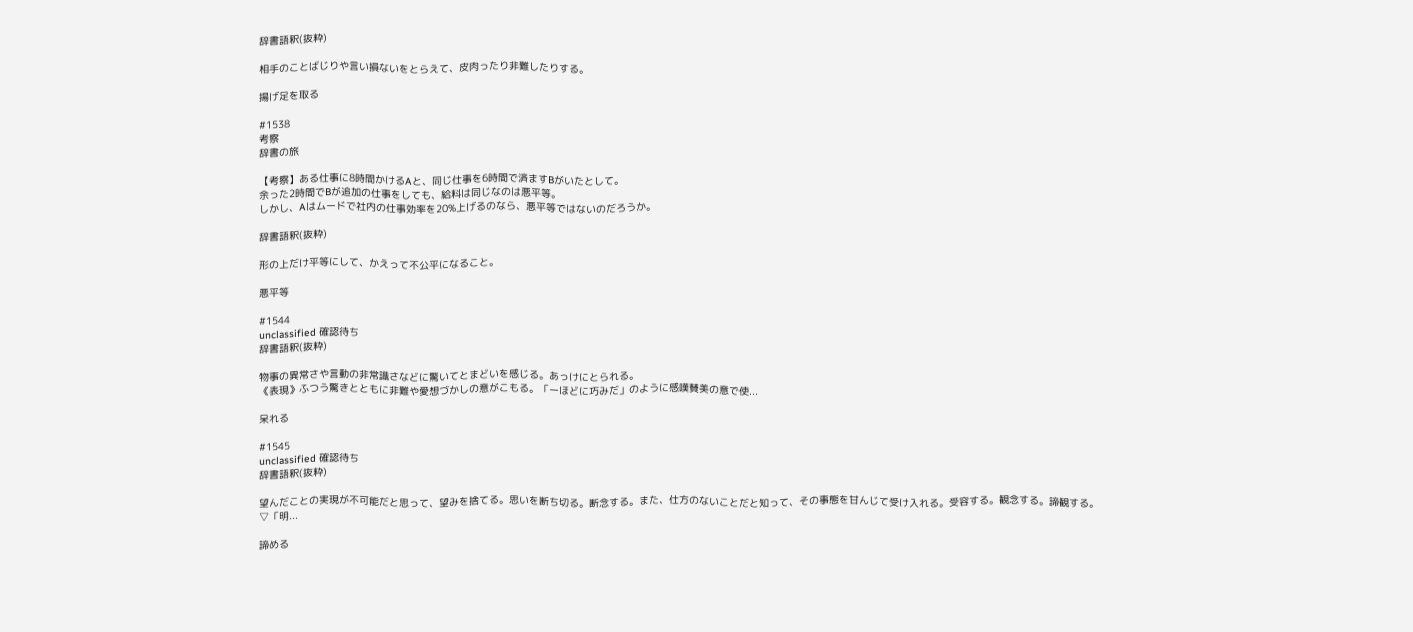辞書語釈(抜粋)

相手のことばじりや言い損ないをとらえて、皮肉ったり非難したりする。

揚げ足を取る

#1538
考察
辞書の旅

【考察】ある仕事に8時間かけるAと、同じ仕事を6時間で済ますBがいたとして。
余った2時間でBが追加の仕事をしても、給料は同じなのは悪平等。
しかし、Aはムードで社内の仕事効率を20%上げるのなら、悪平等ではないのだろうか。

辞書語釈(抜粋)

形の上だけ平等にして、かえって不公平になること。

悪平等

#1544
unclassified 確認待ち
辞書語釈(抜粋)

物事の異常さや言動の非常識さなどに驚いてとまどいを感じる。あっけにとられる。
《表現》ふつう驚きとともに非難や愛想づかしの意がこもる。「ーほどに巧みだ」のように感嘆賛美の意で使...

呆れる

#1545
unclassified 確認待ち
辞書語釈(抜粋)

望んだことの実現が不可能だと思って、望みを捨てる。思いを断ち切る。断念する。また、仕方のないことだと知って、その事態を甘んじて受け入れる。受容する。観念する。諦観する。
▽「明...

諦める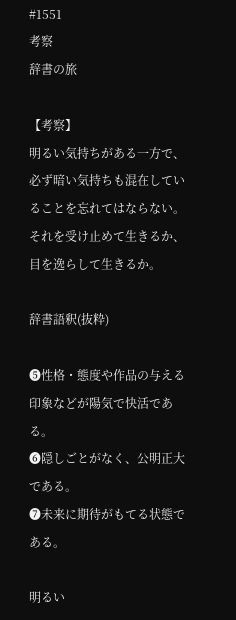#1551
考察
辞書の旅

【考察】
明るい気持ちがある一方で、必ず暗い気持ちも混在していることを忘れてはならない。
それを受け止めて生きるか、目を逸らして生きるか。

辞書語釈(抜粋)

❺性格・態度や作品の与える印象などが陽気で快活である。
❻隠しごとがなく、公明正大である。
❼未来に期待がもてる状態である。

明るい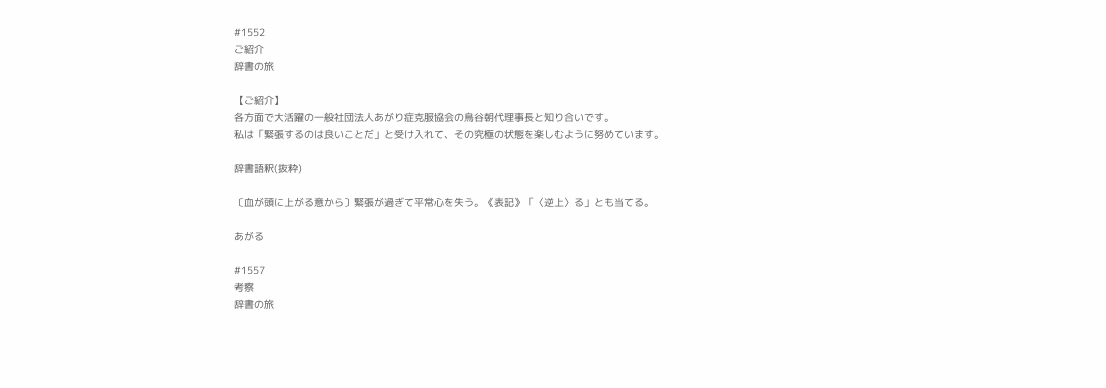#1552
ご紹介
辞書の旅

【ご紹介】
各方面で大活躍の一般社団法人あがり症克服協会の鳥谷朝代理事長と知り合いです。
私は「緊張するのは良いことだ」と受け入れて、その究極の状態を楽しむように努めています。

辞書語釈(抜粋)

〔血が頭に上がる意から〕緊張が過ぎて平常心を失う。《表記》「〈逆上〉る」とも当てる。

あがる

#1557
考察
辞書の旅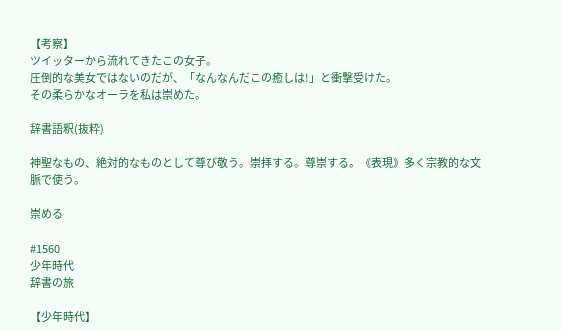【考察】
ツイッターから流れてきたこの女子。
圧倒的な美女ではないのだが、「なんなんだこの癒しは!」と衝撃受けた。
その柔らかなオーラを私は崇めた。

辞書語釈(抜粋)

神聖なもの、絶対的なものとして尊び敬う。崇拝する。尊崇する。《表現》多く宗教的な文脈で使う。

崇める

#1560
少年時代
辞書の旅

【少年時代】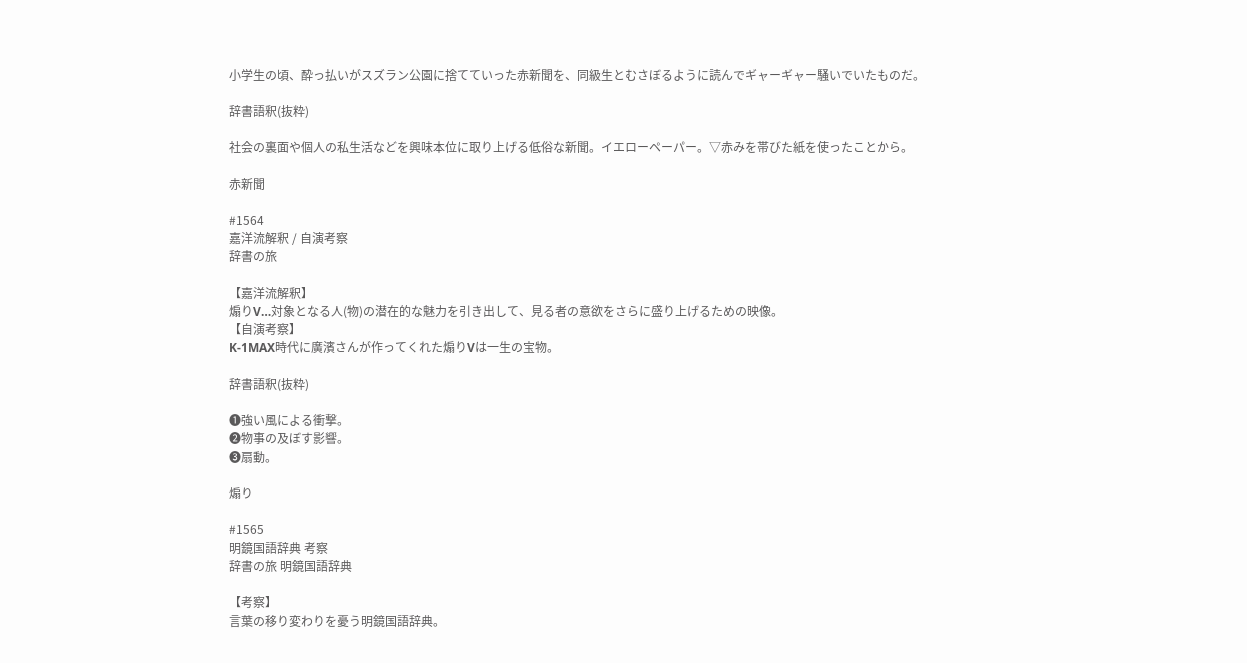小学生の頃、酔っ払いがスズラン公園に捨てていった赤新聞を、同級生とむさぼるように読んでギャーギャー騒いでいたものだ。

辞書語釈(抜粋)

社会の裏面や個人の私生活などを興味本位に取り上げる低俗な新聞。イエローペーパー。▽赤みを帯びた紙を使ったことから。

赤新聞

#1564
嘉洋流解釈 / 自演考察
辞書の旅

【嘉洋流解釈】
煽りV…対象となる人(物)の潜在的な魅力を引き出して、見る者の意欲をさらに盛り上げるための映像。
【自演考察】
K-1MAX時代に廣濱さんが作ってくれた煽りVは一生の宝物。

辞書語釈(抜粋)

❶強い風による衝撃。
❷物事の及ぼす影響。
❸扇動。

煽り

#1565
明鏡国語辞典 考察
辞書の旅 明鏡国語辞典

【考察】
言葉の移り変わりを憂う明鏡国語辞典。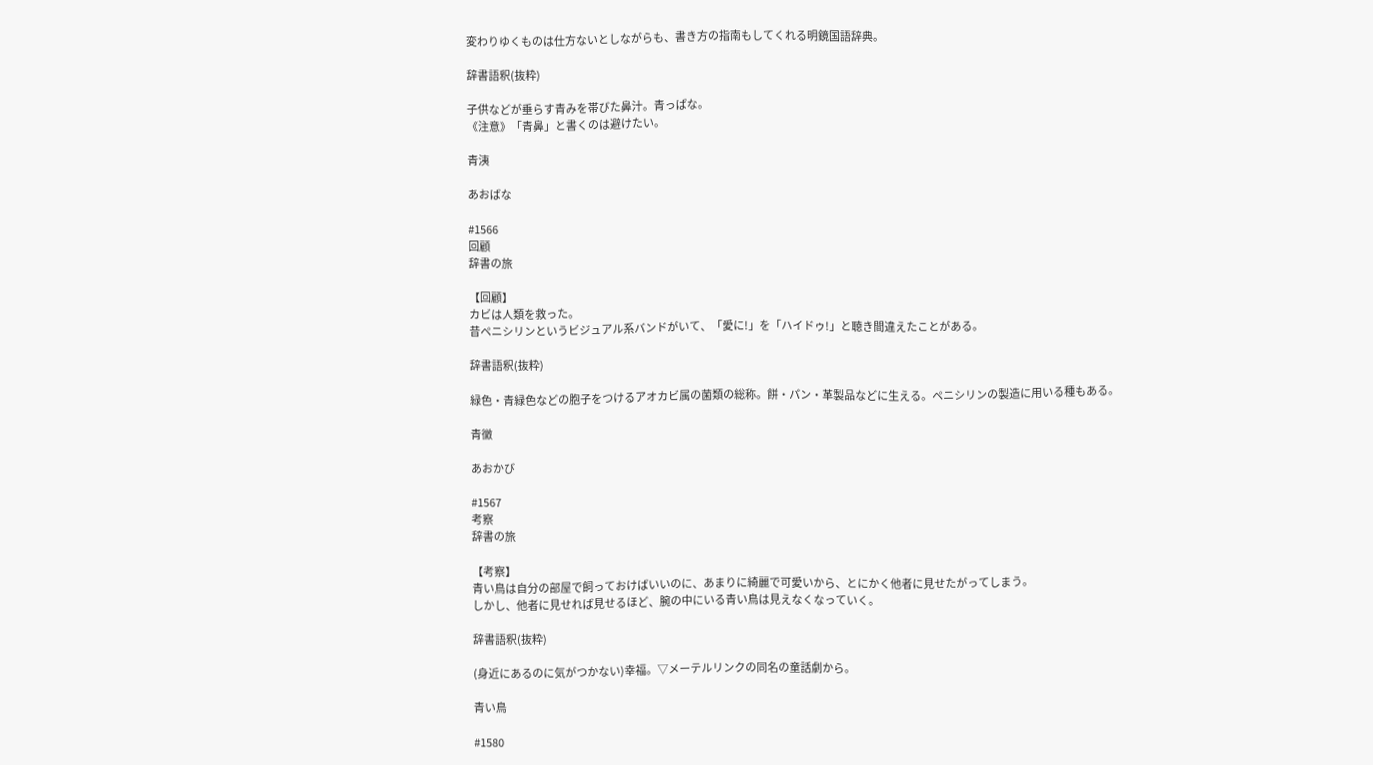変わりゆくものは仕方ないとしながらも、書き方の指南もしてくれる明鏡国語辞典。

辞書語釈(抜粋)

子供などが垂らす青みを帯びた鼻汁。青っぱな。
《注意》「青鼻」と書くのは避けたい。

青洟

あおばな

#1566
回顧
辞書の旅

【回顧】
カビは人類を救った。
昔ペニシリンというビジュアル系バンドがいて、「愛に!」を「ハイドゥ!」と聴き間違えたことがある。

辞書語釈(抜粋)

緑色・青緑色などの胞子をつけるアオカビ属の菌類の総称。餅・パン・革製品などに生える。ペニシリンの製造に用いる種もある。

青黴

あおかび

#1567
考察
辞書の旅

【考察】
青い鳥は自分の部屋で飼っておけばいいのに、あまりに綺麗で可愛いから、とにかく他者に見せたがってしまう。
しかし、他者に見せれば見せるほど、腕の中にいる青い鳥は見えなくなっていく。

辞書語釈(抜粋)

(身近にあるのに気がつかない)幸福。▽メーテルリンクの同名の童話劇から。

青い鳥

#1580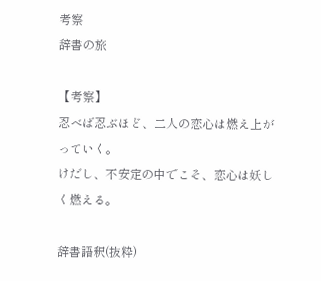考察
辞書の旅

【考察】
忍べば忍ぶほど、二人の恋心は燃え上がっていく。
けだし、不安定の中でこそ、恋心は妖しく燃える。

辞書語釈(抜粋)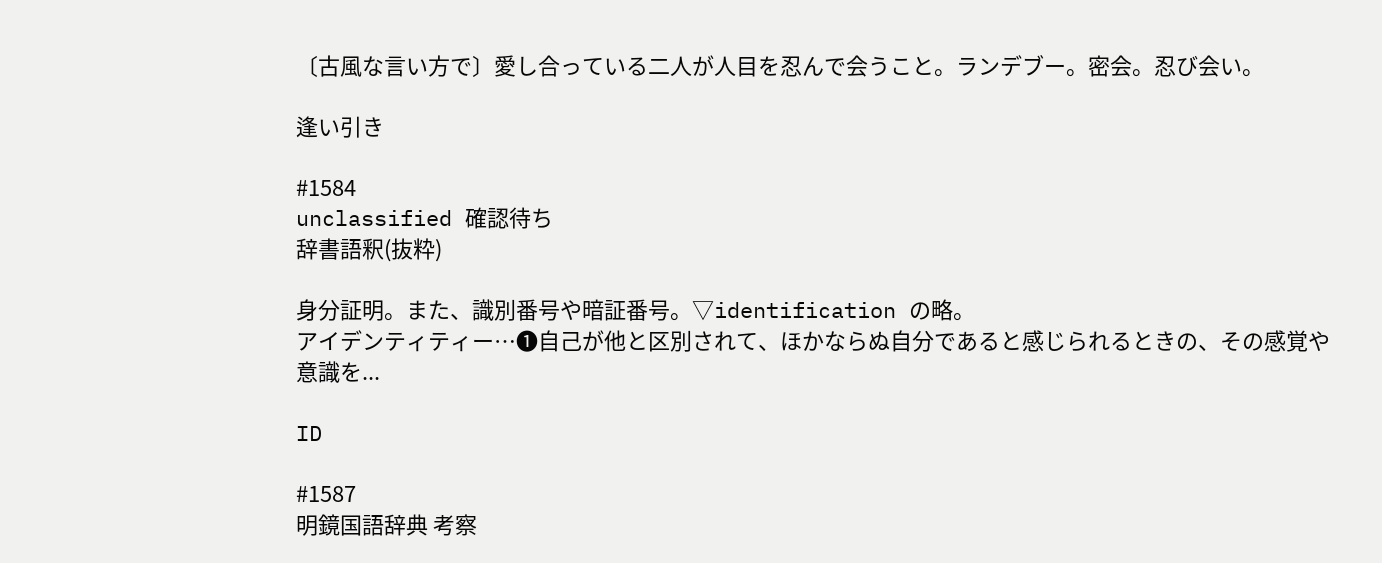〔古風な言い方で〕愛し合っている二人が人目を忍んで会うこと。ランデブー。密会。忍び会い。

逢い引き

#1584
unclassified 確認待ち
辞書語釈(抜粋)

身分証明。また、識別番号や暗証番号。▽identification の略。
アイデンティティー…❶自己が他と区別されて、ほかならぬ自分であると感じられるときの、その感覚や意識を...

ID

#1587
明鏡国語辞典 考察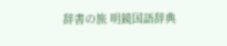辞書の旅 明鏡国語辞典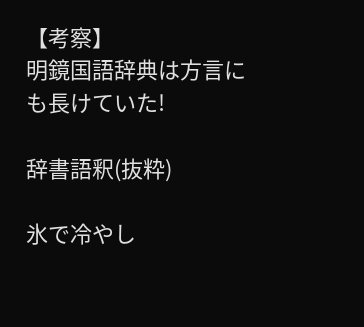【考察】
明鏡国語辞典は方言にも長けていた!

辞書語釈(抜粋)

氷で冷やし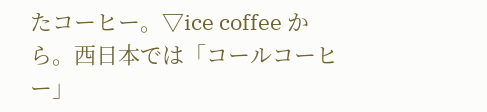たコーヒー。▽ice coffee から。西日本では「コールコーヒー」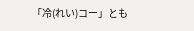「冷(れい)コー」とも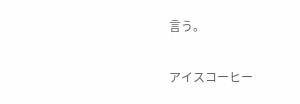言う。

アイスコーヒー